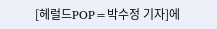[헤럴드POP=박수정 기자]에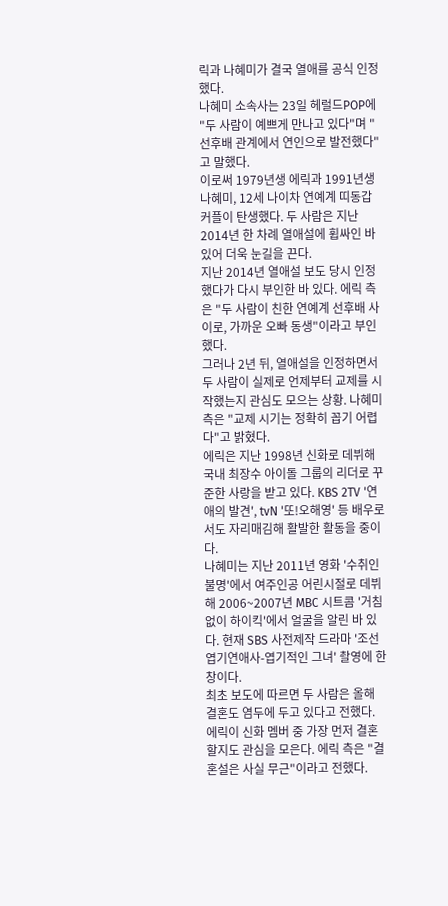릭과 나혜미가 결국 열애를 공식 인정했다.
나혜미 소속사는 23일 헤럴드POP에 "두 사람이 예쁘게 만나고 있다"며 "선후배 관계에서 연인으로 발전했다"고 말했다.
이로써 1979년생 에릭과 1991년생 나혜미, 12세 나이차 연예계 띠동갑 커플이 탄생했다. 두 사람은 지난 2014년 한 차례 열애설에 휩싸인 바 있어 더욱 눈길을 끈다.
지난 2014년 열애설 보도 당시 인정했다가 다시 부인한 바 있다. 에릭 측은 "두 사람이 친한 연예계 선후배 사이로, 가까운 오빠 동생"이라고 부인했다.
그러나 2년 뒤, 열애설을 인정하면서 두 사람이 실제로 언제부터 교제를 시작했는지 관심도 모으는 상황. 나혜미 측은 "교제 시기는 정확히 꼽기 어렵다"고 밝혔다.
에릭은 지난 1998년 신화로 데뷔해 국내 최장수 아이돌 그룹의 리더로 꾸준한 사랑을 받고 있다. KBS 2TV '연애의 발견', tvN '또!오해영' 등 배우로서도 자리매김해 활발한 활동을 중이다.
나혜미는 지난 2011년 영화 '수취인불명'에서 여주인공 어린시절로 데뷔해 2006~2007년 MBC 시트콤 '거침없이 하이킥'에서 얼굴을 알린 바 있다. 현재 SBS 사전제작 드라마 '조선엽기연애사-엽기적인 그녀' 촬영에 한창이다.
최초 보도에 따르면 두 사람은 올해 결혼도 염두에 두고 있다고 전했다. 에릭이 신화 멤버 중 가장 먼저 결혼할지도 관심을 모은다. 에릭 측은 "결혼설은 사실 무근"이라고 전했다.